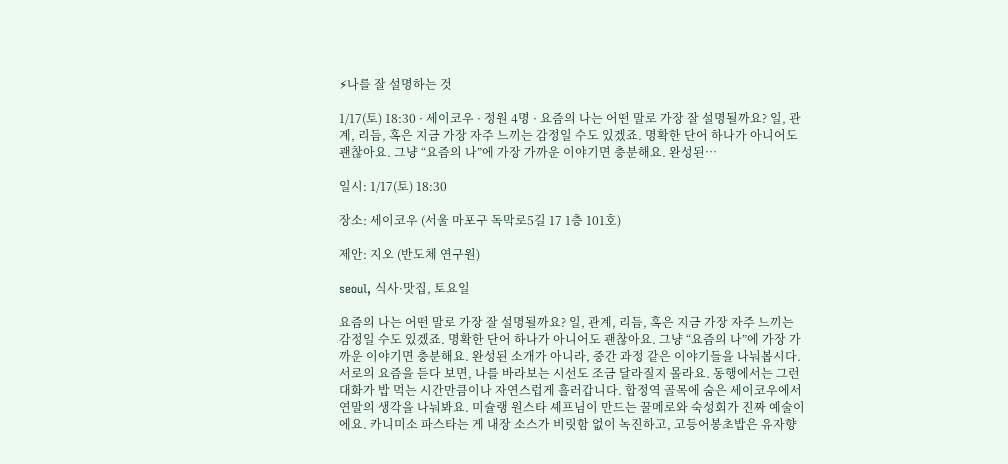⚡나를 잘 설명하는 것

1/17(토) 18:30 · 세이코우 · 정원 4명 · 요즘의 나는 어떤 말로 가장 잘 설명될까요? 일, 관계, 리듬, 혹은 지금 가장 자주 느끼는 감정일 수도 있겠죠. 명확한 단어 하나가 아니어도 괜찮아요. 그냥 “요즘의 나”에 가장 가까운 이야기면 충분해요. 완성된…

일시: 1/17(토) 18:30

장소: 세이코우 (서울 마포구 독막로5길 17 1층 101호)

제안: 지오 (반도체 연구원)

seoul, 식사·맛집, 토요일

요즘의 나는 어떤 말로 가장 잘 설명될까요? 일, 관계, 리듬, 혹은 지금 가장 자주 느끼는 감정일 수도 있겠죠. 명확한 단어 하나가 아니어도 괜찮아요. 그냥 “요즘의 나”에 가장 가까운 이야기면 충분해요. 완성된 소개가 아니라, 중간 과정 같은 이야기들을 나눠봅시다. 서로의 요즘을 듣다 보면, 나를 바라보는 시선도 조금 달라질지 몰라요. 동행에서는 그런 대화가 밥 먹는 시간만큼이나 자연스럽게 흘러갑니다. 합정역 골목에 숨은 세이코우에서 연말의 생각을 나눠봐요. 미슐랭 원스타 셰프님이 만드는 꿀메로와 숙성회가 진짜 예술이에요. 카니미소 파스타는 게 내장 소스가 비릿함 없이 녹진하고, 고등어봉초밥은 유자향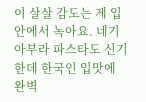이 살살 감도는 게 입안에서 녹아요. 네기 아부라 파스타도 신기한데 한국인 입맛에 완벽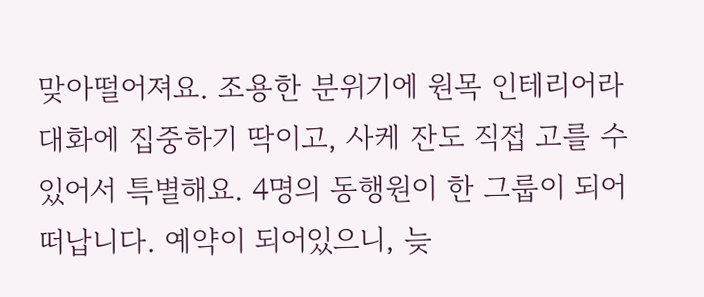맞아떨어져요. 조용한 분위기에 원목 인테리어라 대화에 집중하기 딱이고, 사케 잔도 직접 고를 수 있어서 특별해요. 4명의 동행원이 한 그룹이 되어 떠납니다. 예약이 되어있으니, 늦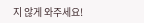지 않게 와주세요!